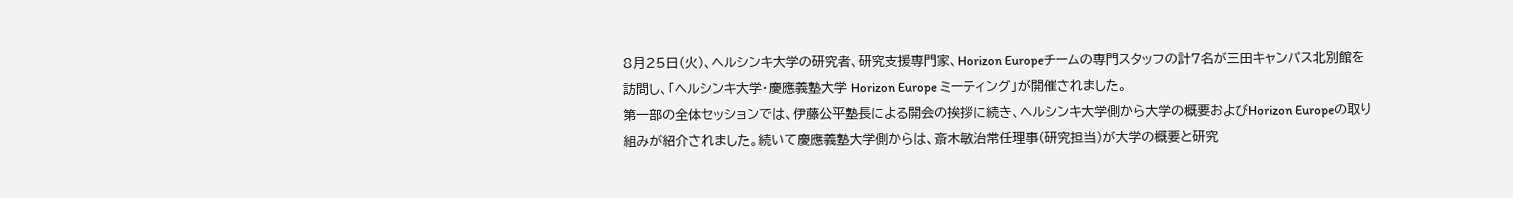8月25日(火)、ヘルシンキ大学の研究者、研究支援専門家、Horizon Europeチームの専門スタッフの計7名が三田キャンパス北別館を訪問し、「ヘルシンキ大学・慶應義塾大学 Horizon Europe ミーティング」が開催されました。
第一部の全体セッションでは、伊藤公平塾長による開会の挨拶に続き、ヘルシンキ大学側から大学の概要およびHorizon Europeの取り組みが紹介されました。続いて慶應義塾大学側からは、斎木敏治常任理事(研究担当)が大学の概要と研究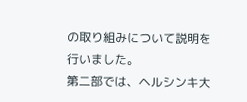の取り組みについて説明を行いました。
第二部では、ヘルシンキ大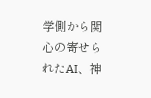学側から関心の寄せられたAI、神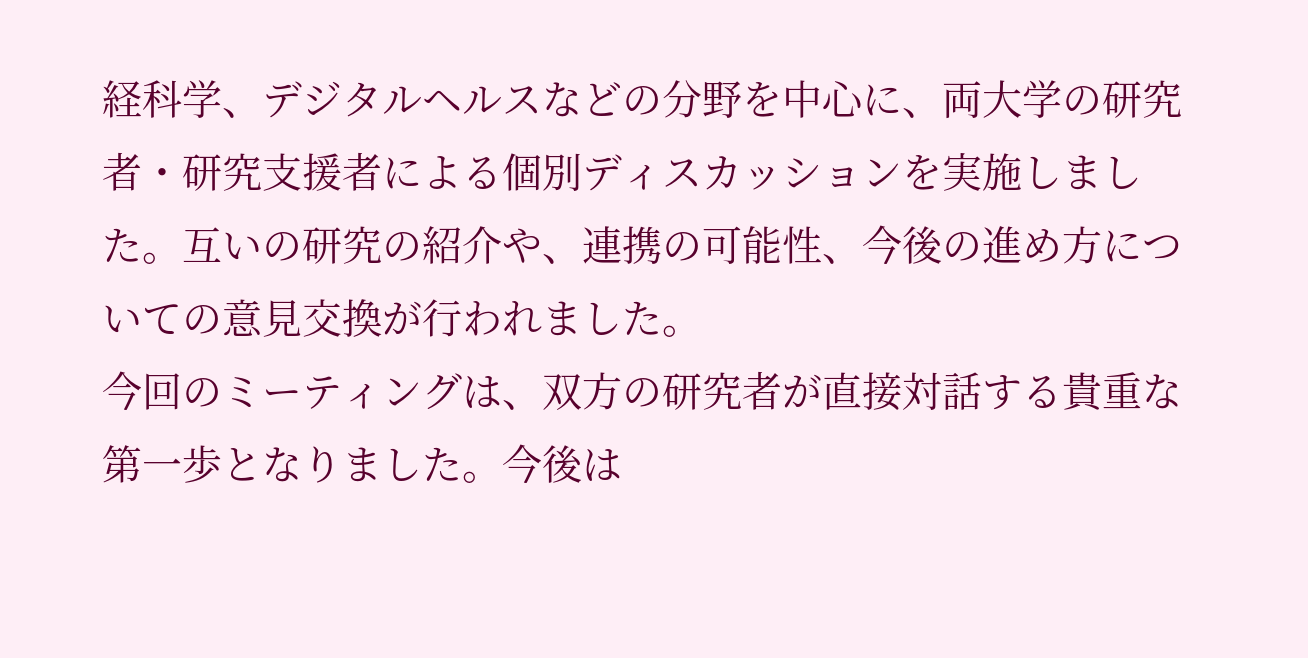経科学、デジタルヘルスなどの分野を中心に、両大学の研究者・研究支援者による個別ディスカッションを実施しました。互いの研究の紹介や、連携の可能性、今後の進め方についての意見交換が行われました。
今回のミーティングは、双方の研究者が直接対話する貴重な第一歩となりました。今後は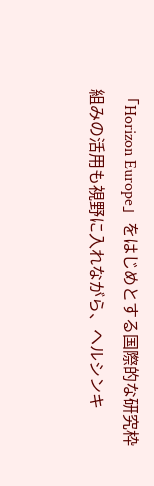「Horizon Europe」をはじめとする国際的な研究枠組みの活用も視野に入れながら、ヘルシンキ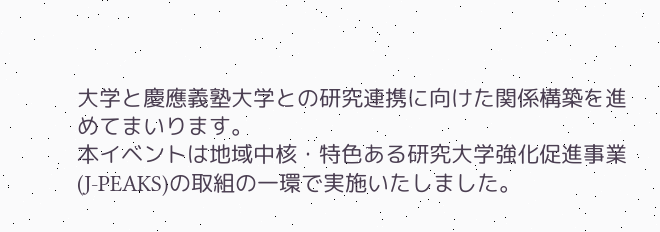大学と慶應義塾大学との研究連携に向けた関係構築を進めてまいります。
本イベントは地域中核・特色ある研究大学強化促進事業(J-PEAKS)の取組の一環で実施いたしました。